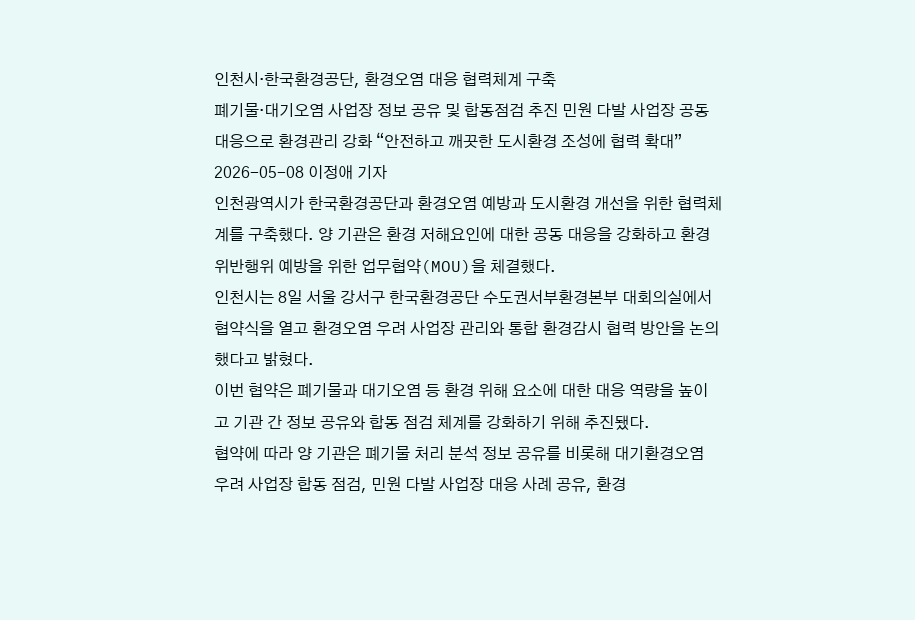인천시·한국환경공단, 환경오염 대응 협력체계 구축
폐기물·대기오염 사업장 정보 공유 및 합동점검 추진 민원 다발 사업장 공동 대응으로 환경관리 강화 “안전하고 깨끗한 도시환경 조성에 협력 확대”
2026-05-08 이정애 기자
인천광역시가 한국환경공단과 환경오염 예방과 도시환경 개선을 위한 협력체계를 구축했다. 양 기관은 환경 저해요인에 대한 공동 대응을 강화하고 환경 위반행위 예방을 위한 업무협약(MOU)을 체결했다.
인천시는 8일 서울 강서구 한국환경공단 수도권서부환경본부 대회의실에서 협약식을 열고 환경오염 우려 사업장 관리와 통합 환경감시 협력 방안을 논의했다고 밝혔다.
이번 협약은 폐기물과 대기오염 등 환경 위해 요소에 대한 대응 역량을 높이고 기관 간 정보 공유와 합동 점검 체계를 강화하기 위해 추진됐다.
협약에 따라 양 기관은 폐기물 처리 분석 정보 공유를 비롯해 대기환경오염 우려 사업장 합동 점검, 민원 다발 사업장 대응 사례 공유, 환경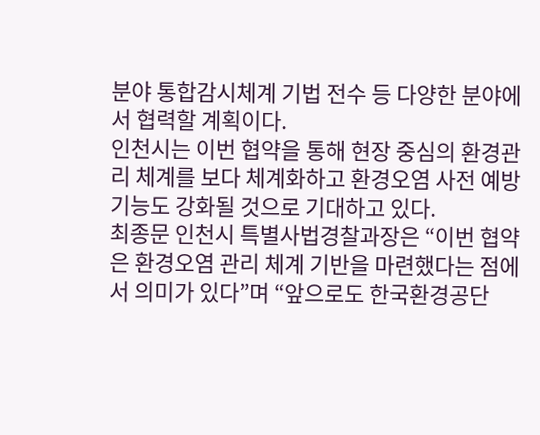분야 통합감시체계 기법 전수 등 다양한 분야에서 협력할 계획이다.
인천시는 이번 협약을 통해 현장 중심의 환경관리 체계를 보다 체계화하고 환경오염 사전 예방 기능도 강화될 것으로 기대하고 있다.
최종문 인천시 특별사법경찰과장은 “이번 협약은 환경오염 관리 체계 기반을 마련했다는 점에서 의미가 있다”며 “앞으로도 한국환경공단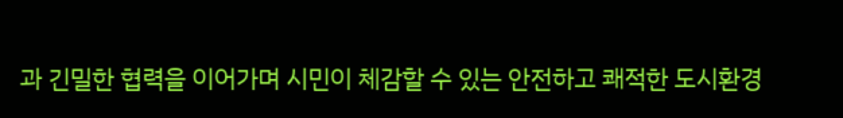과 긴밀한 협력을 이어가며 시민이 체감할 수 있는 안전하고 쾌적한 도시환경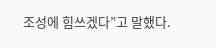조성에 힘쓰겠다”고 말했다.